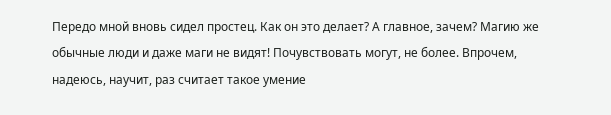Передо мной вновь сидел простец. Как он это делает? А главное, зачем? Магию же обычные люди и даже маги не видят! Почувствовать могут, не более. Впрочем, надеюсь, научит, раз считает такое умение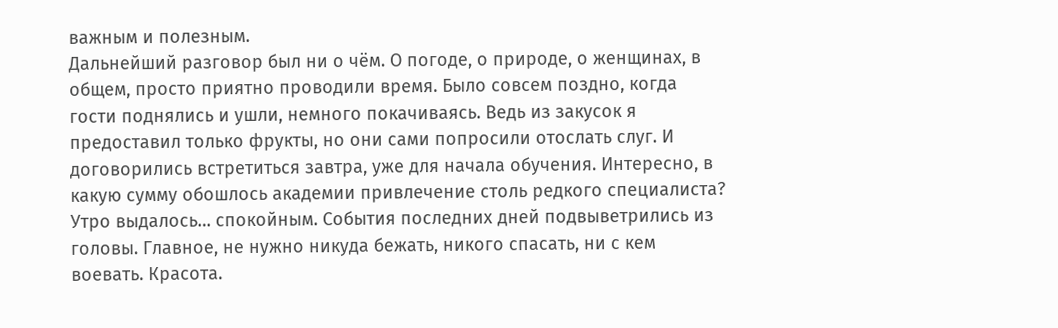важным и полезным.
Дальнейший разговор был ни о чём. О погоде, о природе, о женщинах, в общем, просто приятно проводили время. Было совсем поздно, когда гости поднялись и ушли, немного покачиваясь. Ведь из закусок я предоставил только фрукты, но они сами попросили отослать слуг. И договорились встретиться завтра, уже для начала обучения. Интересно, в какую сумму обошлось академии привлечение столь редкого специалиста?
Утро выдалось… спокойным. События последних дней подвыветрились из головы. Главное, не нужно никуда бежать, никого спасать, ни с кем воевать. Красота.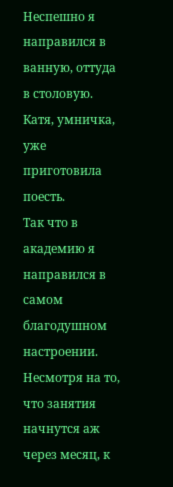Неспешно я направился в ванную, оттуда в столовую. Катя, умничка, уже приготовила поесть.
Так что в академию я направился в самом благодушном настроении. Несмотря на то, что занятия начнутся аж через месяц, к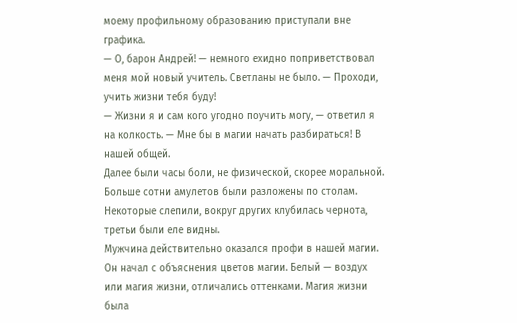моему профильному образованию приступали вне графика.
— О, барон Андрей! — немного ехидно поприветствовал меня мой новый учитель. Светланы не было. — Проходи, учить жизни тебя буду!
— Жизни я и сам кого угодно поучить могу, — ответил я на колкость. — Мне бы в магии начать разбираться! В нашей общей.
Далее были часы боли, не физической, скорее моральной. Больше сотни амулетов были разложены по столам. Некоторые слепили, вокруг других клубилась чернота, третьи были еле видны.
Мужчина действительно оказался профи в нашей магии. Он начал с объяснения цветов магии. Белый — воздух или магия жизни, отличались оттенками. Магия жизни была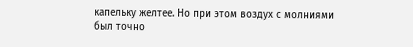капельку желтее. Но при этом воздух с молниями был точно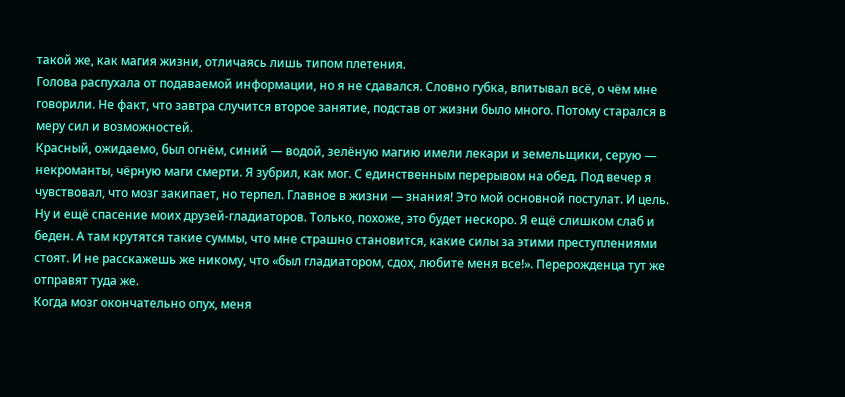такой же, как магия жизни, отличаясь лишь типом плетения.
Голова распухала от подаваемой информации, но я не сдавался. Словно губка, впитывал всё, о чём мне говорили. Не факт, что завтра случится второе занятие, подстав от жизни было много. Потому старался в меру сил и возможностей.
Красный, ожидаемо, был огнём, синий — водой, зелёную магию имели лекари и земельщики, серую — некроманты, чёрную маги смерти. Я зубрил, как мог. С единственным перерывом на обед. Под вечер я чувствовал, что мозг закипает, но терпел. Главное в жизни — знания! Это мой основной постулат. И цель.
Ну и ещё спасение моих друзей-гладиаторов. Только, похоже, это будет нескоро. Я ещё слишком слаб и беден. А там крутятся такие суммы, что мне страшно становится, какие силы за этими преступлениями стоят. И не расскажешь же никому, что «был гладиатором, сдох, любите меня все!». Перерожденца тут же отправят туда же.
Когда мозг окончательно опух, меня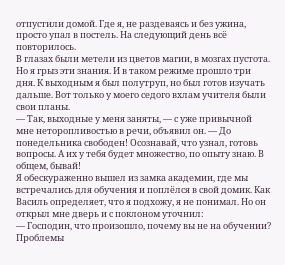отпустили домой. Где я, не раздеваясь и без ужина, просто упал в постель. На следующий день всё повторилось.
В глазах были метели из цветов магии, в мозгах пустота. Но я грыз эти знания. И в таком режиме прошло три дня. К выходным я был полутруп, но был готов изучать дальше. Вот только у моего седого вхлам учителя были свои планы.
— Так, выходные у меня заняты, — с уже привычной мне неторопливостью в речи, объявил он. — До понедельника свободен! Осознавай, что узнал, готовь вопросы. А их у тебя будет множество, по опыту знаю. В общем, бывай!
Я обескураженно вышел из замка академии, где мы встречались для обучения и поплёлся в свой домик. Как Василь определяет, что я подхожу, я не понимал. Но он открыл мне дверь и с поклоном уточнил:
— Господин, что произошло, почему вы не на обучении? Проблемы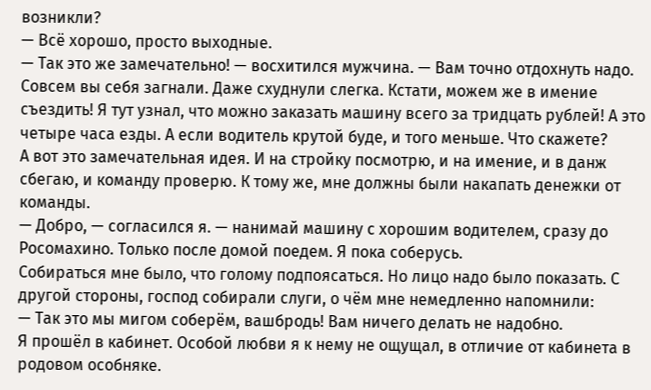возникли?
— Всё хорошо, просто выходные.
— Так это же замечательно! — восхитился мужчина. — Вам точно отдохнуть надо. Совсем вы себя загнали. Даже схуднули слегка. Кстати, можем же в имение съездить! Я тут узнал, что можно заказать машину всего за тридцать рублей! А это четыре часа езды. А если водитель крутой буде, и того меньше. Что скажете?
А вот это замечательная идея. И на стройку посмотрю, и на имение, и в данж сбегаю, и команду проверю. К тому же, мне должны были накапать денежки от команды.
— Добро, — согласился я. — нанимай машину с хорошим водителем, сразу до Росомахино. Только после домой поедем. Я пока соберусь.
Собираться мне было, что голому подпоясаться. Но лицо надо было показать. С другой стороны, господ собирали слуги, о чём мне немедленно напомнили:
— Так это мы мигом соберём, вашбродь! Вам ничего делать не надобно.
Я прошёл в кабинет. Особой любви я к нему не ощущал, в отличие от кабинета в родовом особняке.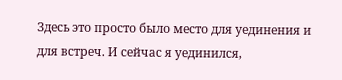Здесь это просто было место для уединения и для встреч. И сейчас я уединился,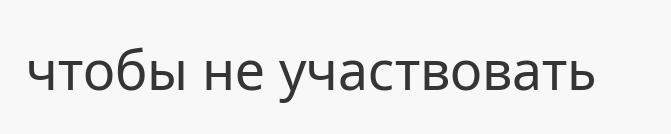чтобы не участвовать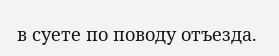в суете по поводу отъезда.